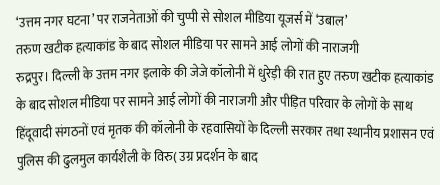‘उत्तम नगर घटना’ पर राजनेताओं की चुप्पी से सोशल मीडिया यूजर्स में ‘उबाल’
तरुण खटीक हत्याकांड के बाद सोशल मीडिया पर सामने आई लोगों की नाराजगी
रुद्रपुर। दिल्ली के उत्तम नगर इलाके की जेजे कॉलोनी में धुरेड़ी की रात हुए तरुण खटीक हत्याकांड के बाद सोशल मीडिया पर सामने आई लोगों की नाराजगी और पीड़ित परिवार के लोगों के साथ हिंदूवादी संगठनों एवं मृतक की कॉलोनी के रहवासियों के दिल्ली सरकार तथा स्थानीय प्रशासन एवं पुलिस की ढुलमुल कार्यशैली के विरु( उग्र प्रदर्शन के बाद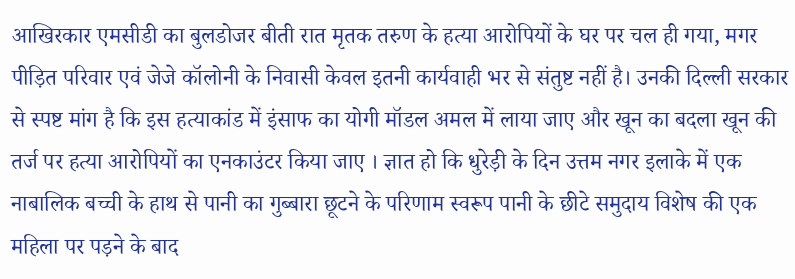आखिरकार एमसीडी का बुलडोजर बीती रात मृतक तरुण के हत्या आरोपियों के घर पर चल ही गया, मगर पीड़ित परिवार एवं जेजे कॉलोनी के निवासी केवल इतनी कार्यवाही भर से संतुष्ट नहीं है। उनकी दिल्ली सरकार से स्पष्ट मांग है कि इस हत्याकांड में इंसाफ का योगी मॉडल अमल में लाया जाए और खून का बदला खून की तर्ज पर हत्या आरोपियों का एनकाउंटर किया जाए । ज्ञात हो कि धुरेड़ी के दिन उत्तम नगर इलाके में एक नाबालिक बच्ची के हाथ से पानी का गुब्बारा छूटने के परिणाम स्वरूप पानी के छीटे समुदाय विशेष की एक महिला पर पड़ने के बाद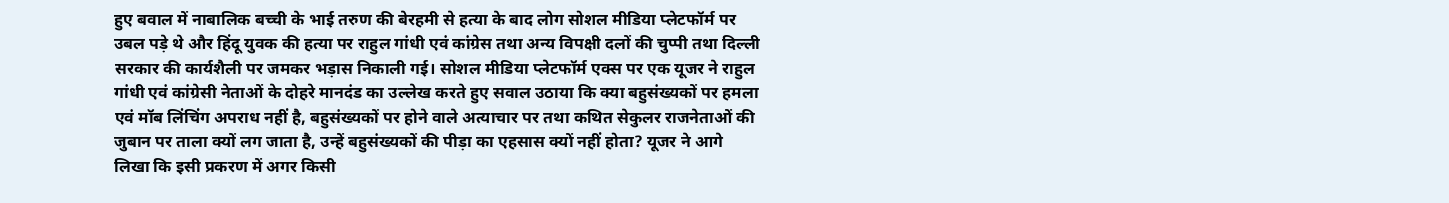हुए बवाल में नाबालिक बच्ची के भाई तरुण की बेरहमी से हत्या के बाद लोग सोशल मीडिया प्लेटफॉर्म पर उबल पड़े थे और हिंदू युवक की हत्या पर राहुल गांधी एवं कांग्रेस तथा अन्य विपक्षी दलों की चुप्पी तथा दिल्ली सरकार की कार्यशैली पर जमकर भड़ास निकाली गई। सोशल मीडिया प्लेटफॉर्म एक्स पर एक यूजर ने राहुल गांधी एवं कांग्रेसी नेताओं के दोहरे मानदंड का उल्लेख करते हुए सवाल उठाया कि क्या बहुसंख्यकों पर हमला एवं मॉब लिंचिंग अपराध नहीं है, बहुसंख्यकों पर होने वाले अत्याचार पर तथा कथित सेकुलर राजनेताओं की जुबान पर ताला क्यों लग जाता है, उन्हें बहुसंख्यकों की पीड़ा का एहसास क्यों नहीं होता? यूजर ने आगे लिखा कि इसी प्रकरण में अगर किसी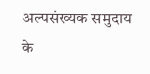अल्पसंख्यक समुदाय के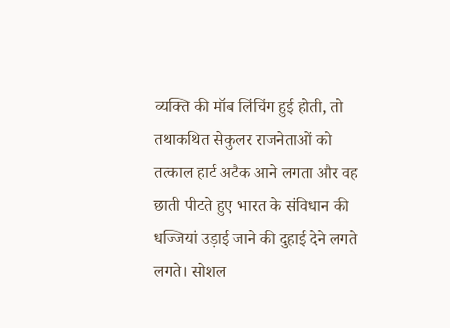व्यक्ति की मॉब लिंचिंग हुई होती, तो तथाकथित सेकुलर राजनेताओं को तत्काल हार्ट अटैक आने लगता और वह छाती पीटते हुए भारत के संविधान की धज्जियां उड़ाई जाने की दुहाई देने लगते लगते। सोशल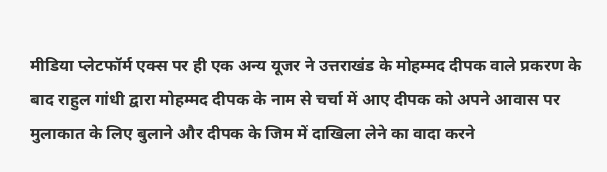मीडिया प्लेटफॉर्म एक्स पर ही एक अन्य यूजर ने उत्तराखंड के मोहम्मद दीपक वाले प्रकरण के बाद राहुल गांधी द्वारा मोहम्मद दीपक के नाम से चर्चा में आए दीपक को अपने आवास पर मुलाकात के लिए बुलाने और दीपक के जिम में दाखिला लेने का वादा करने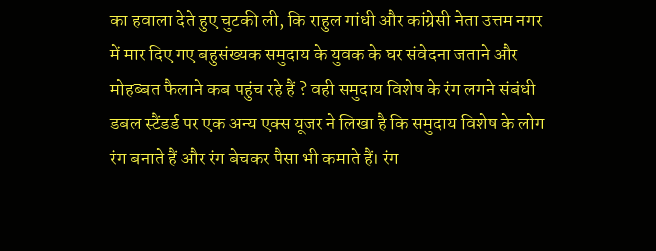का हवाला देते हुए चुटकी ली, कि राहुल गांधी और कांग्रेसी नेता उत्तम नगर में मार दिए गए बहुसंख्यक समुदाय के युवक के घर संवेदना जताने और मोहब्बत फैलाने कब पहुंच रहे हैं ? वही समुदाय विशेष के रंग लगने संबंधी डबल स्टैंडर्ड पर एक अन्य एक्स यूजर ने लिखा है कि समुदाय विशेष के लोग रंग बनाते हैं और रंग बेचकर पैसा भी कमाते हैं। रंग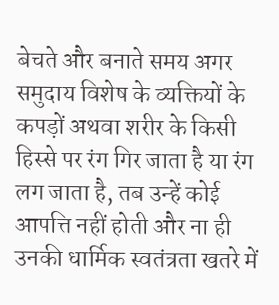बेचते और बनाते समय अगर समुदाय विशेष के व्यक्तियों के कपड़ों अथवा शरीर के किसी हिस्से पर रंग गिर जाता है या रंग लग जाता है, तब उन्हें कोई आपत्ति नहीं होती और ना ही उनकी धार्मिक स्वतंत्रता खतरे में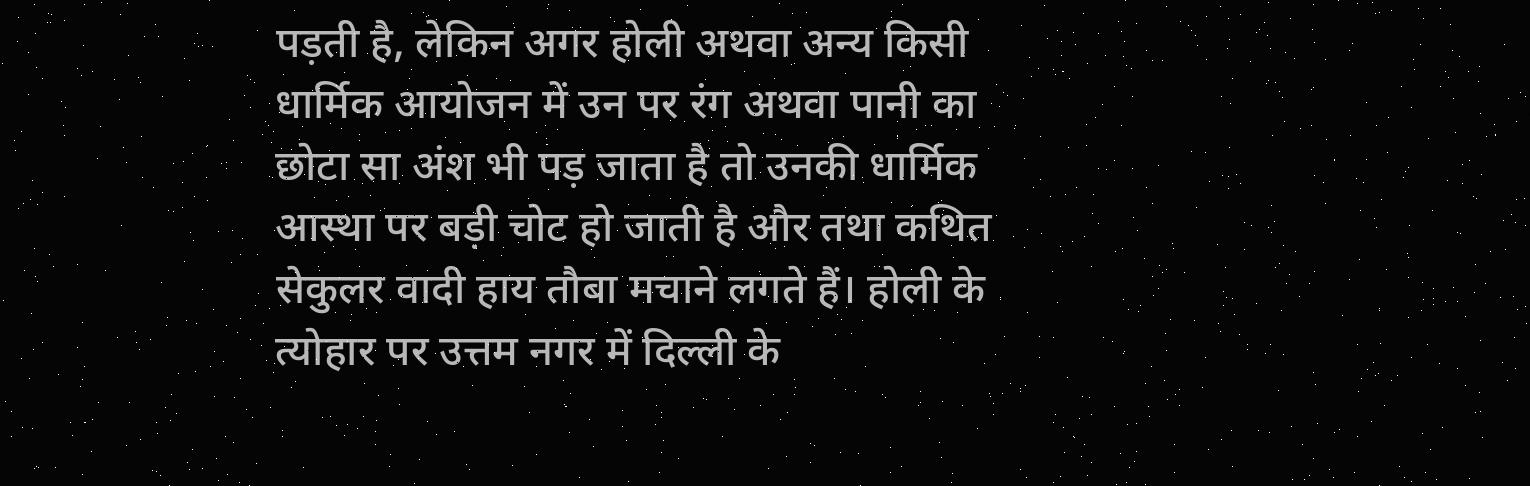पड़ती है, लेकिन अगर होली अथवा अन्य किसी धार्मिक आयोजन में उन पर रंग अथवा पानी का छोटा सा अंश भी पड़ जाता है तो उनकी धार्मिक आस्था पर बड़ी चोट हो जाती है और तथा कथित सेकुलर वादी हाय तौबा मचाने लगते हैं। होली के त्योहार पर उत्तम नगर में दिल्ली के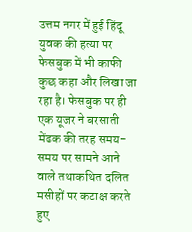उत्तम नगर में हुई हिंदू युवक की हत्या पर फेसबुक में भी काफी कुछ कहा और लिखा जा रहा है। फेसबुक पर ही एक यूजर ने बरसाती मेंढक की तरह समय-समय पर सामने आने वाले तथाकथित दलित मसीहों पर कटाक्ष करते हुए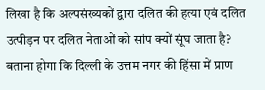लिखा है कि अल्पसंख्यकों द्वारा दलित की हत्या एवं दलित उत्पीड़न पर दलित नेताओं को सांप क्यों सूंघ जाता है? बताना होगा कि दिल्ली के उत्तम नगर की हिंसा में प्राण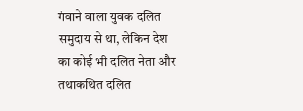गंवाने वाला युवक दलित समुदाय से था, लेकिन देश का कोई भी दलित नेता और तथाकथित दलित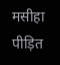मसीहा पीड़ित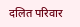दलित परिवार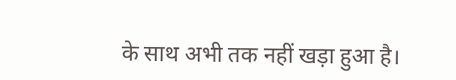के साथ अभी तक नहीं खड़ा हुआ है।